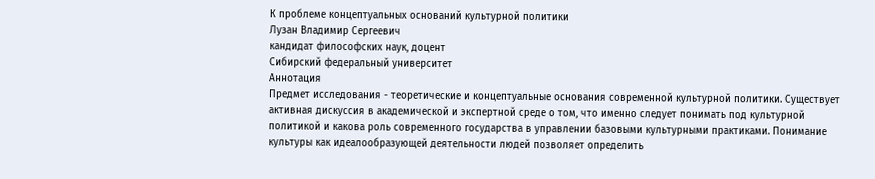К проблеме концептуальных оснований культурной политики
Лузан Владимир Сергеевич
кандидат философских наук, доцент
Сибирский федеральный университет
Аннотация
Предмет исследования - теоретические и концептуальные основания современной культурной политики. Существует активная дискуссия в академической и экспертной среде о том, что именно следует понимать под культурной политикой и какова роль современного государства в управлении базовыми культурными практиками. Понимание культуры как идеалообразующей деятельности людей позволяет определить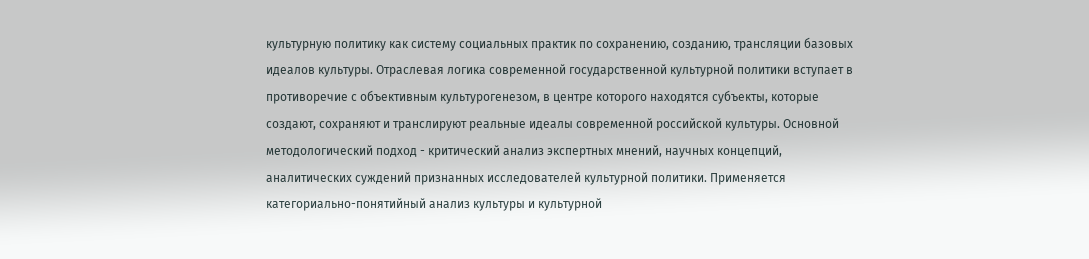культурную политику как систему социальных практик по сохранению, созданию, трансляции базовых идеалов культуры. Отраслевая логика современной государственной культурной политики вступает в противоречие с объективным культурогенезом, в центре которого находятся субъекты, которые создают, сохраняют и транслируют реальные идеалы современной российской культуры. Основной методологический подход - критический анализ экспертных мнений, научных концепций, аналитических суждений признанных исследователей культурной политики. Применяется категориально-понятийный анализ культуры и культурной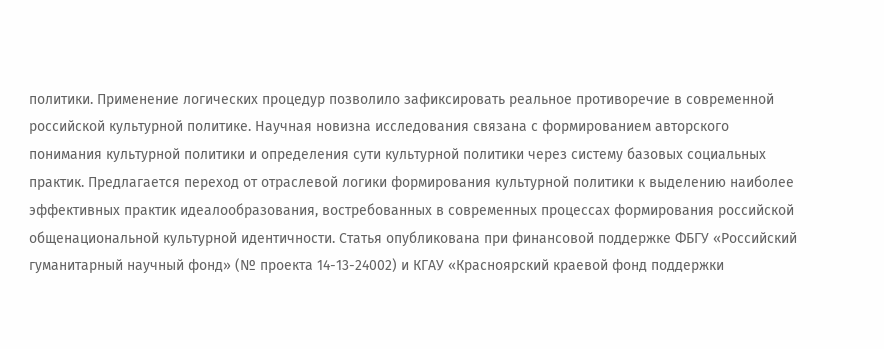политики. Применение логических процедур позволило зафиксировать реальное противоречие в современной российской культурной политике. Научная новизна исследования связана с формированием авторского понимания культурной политики и определения сути культурной политики через систему базовых социальных практик. Предлагается переход от отраслевой логики формирования культурной политики к выделению наиболее эффективных практик идеалообразования, востребованных в современных процессах формирования российской общенациональной культурной идентичности. Статья опубликована при финансовой поддержке ФБГУ «Российский гуманитарный научный фонд» (№ проекта 14-13-24002) и КГАУ «Красноярский краевой фонд поддержки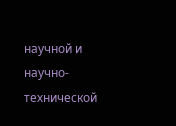научной и научно-технической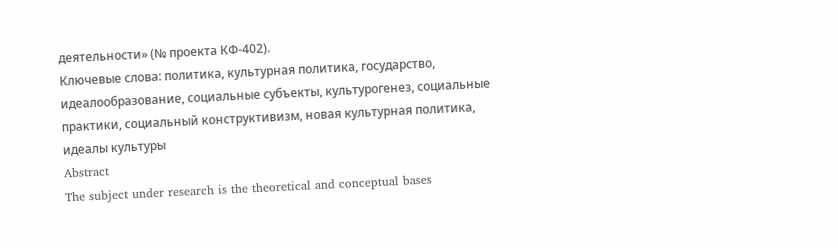деятельности» (№ проекта КФ-402).
Ключевые слова: политика, культурная политика, государство, идеалообразование, социальные субъекты, культурогенез, социальные практики, социальный конструктивизм, новая культурная политика, идеалы культуры
Abstract
The subject under research is the theoretical and conceptual bases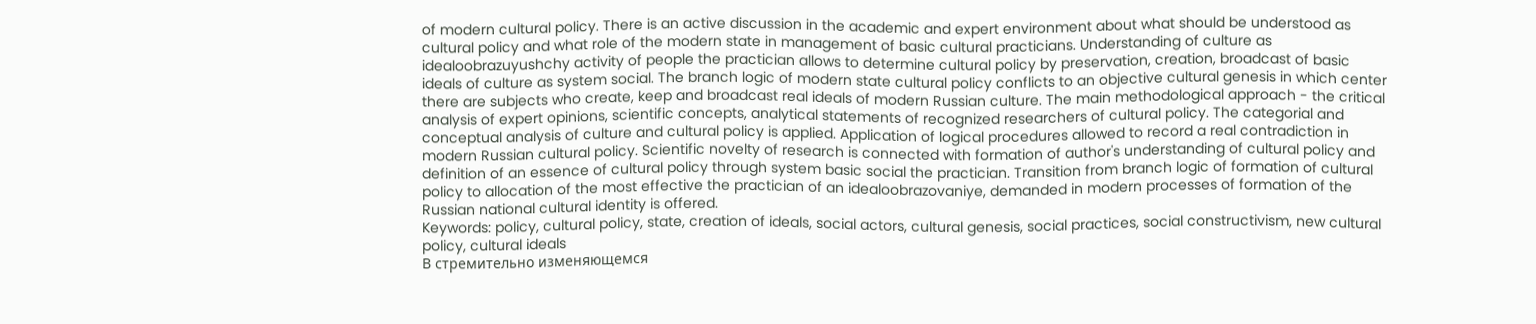of modern cultural policy. There is an active discussion in the academic and expert environment about what should be understood as cultural policy and what role of the modern state in management of basic cultural practicians. Understanding of culture as idealoobrazuyushchy activity of people the practician allows to determine cultural policy by preservation, creation, broadcast of basic ideals of culture as system social. The branch logic of modern state cultural policy conflicts to an objective cultural genesis in which center there are subjects who create, keep and broadcast real ideals of modern Russian culture. The main methodological approach - the critical analysis of expert opinions, scientific concepts, analytical statements of recognized researchers of cultural policy. The categorial and conceptual analysis of culture and cultural policy is applied. Application of logical procedures allowed to record a real contradiction in modern Russian cultural policy. Scientific novelty of research is connected with formation of author's understanding of cultural policy and definition of an essence of cultural policy through system basic social the practician. Transition from branch logic of formation of cultural policy to allocation of the most effective the practician of an idealoobrazovaniye, demanded in modern processes of formation of the Russian national cultural identity is offered.
Keywords: policy, cultural policy, state, creation of ideals, social actors, cultural genesis, social practices, social constructivism, new cultural policy, cultural ideals
В стремительно изменяющемся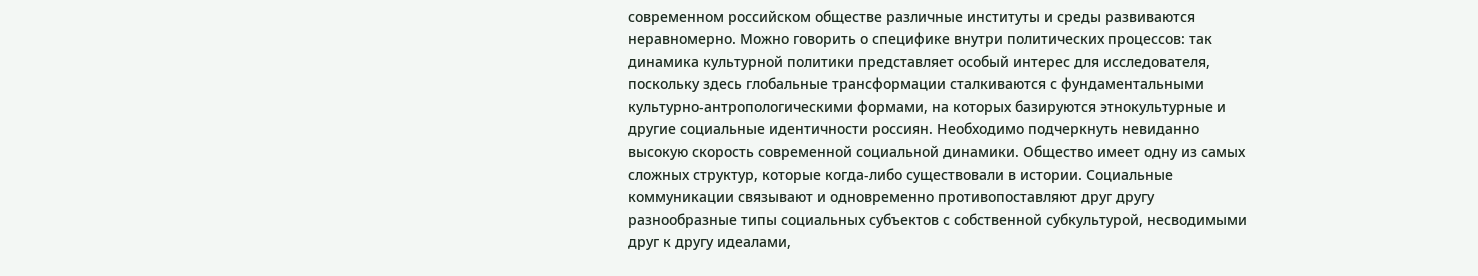современном российском обществе различные институты и среды развиваются неравномерно. Можно говорить о специфике внутри политических процессов: так динамика культурной политики представляет особый интерес для исследователя, поскольку здесь глобальные трансформации сталкиваются с фундаментальными культурно-антропологическими формами, на которых базируются этнокультурные и другие социальные идентичности россиян. Необходимо подчеркнуть невиданно высокую скорость современной социальной динамики. Общество имеет одну из самых сложных структур, которые когда-либо существовали в истории. Социальные коммуникации связывают и одновременно противопоставляют друг другу разнообразные типы социальных субъектов с собственной субкультурой, несводимыми друг к другу идеалами,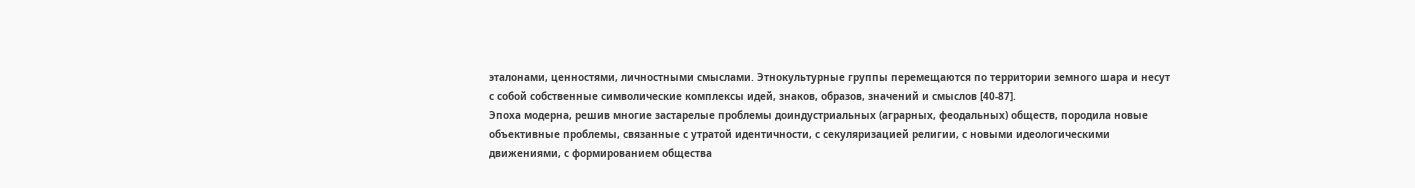эталонами, ценностями, личностными смыслами. Этнокультурные группы перемещаются по территории земного шара и несут с собой собственные символические комплексы идей, знаков, образов, значений и смыслов [40-87].
Эпоха модерна, решив многие застарелые проблемы доиндустриальных (аграрных, феодальных) обществ, породила новые объективные проблемы, связанные с утратой идентичности, с секуляризацией религии, с новыми идеологическими движениями, с формированием общества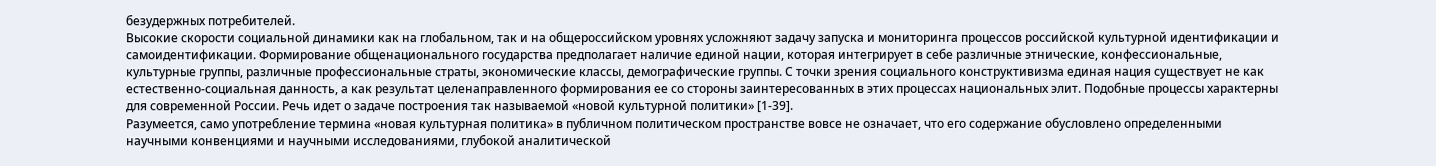безудержных потребителей.
Высокие скорости социальной динамики как на глобальном, так и на общероссийском уровнях усложняют задачу запуска и мониторинга процессов российской культурной идентификации и самоидентификации. Формирование общенационального государства предполагает наличие единой нации, которая интегрирует в себе различные этнические, конфессиональные, культурные группы, различные профессиональные страты, экономические классы, демографические группы. С точки зрения социального конструктивизма единая нация существует не как естественно-социальная данность, а как результат целенаправленного формирования ее со стороны заинтересованных в этих процессах национальных элит. Подобные процессы характерны для современной России. Речь идет о задаче построения так называемой «новой культурной политики» [1-39].
Разумеется, само употребление термина «новая культурная политика» в публичном политическом пространстве вовсе не означает, что его содержание обусловлено определенными научными конвенциями и научными исследованиями, глубокой аналитической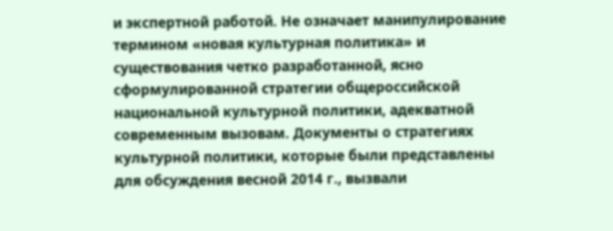и экспертной работой. Не означает манипулирование термином «новая культурная политика» и существования четко разработанной, ясно сформулированной стратегии общероссийской национальной культурной политики, адекватной современным вызовам. Документы о стратегиях культурной политики, которые были представлены для обсуждения весной 2014 г., вызвали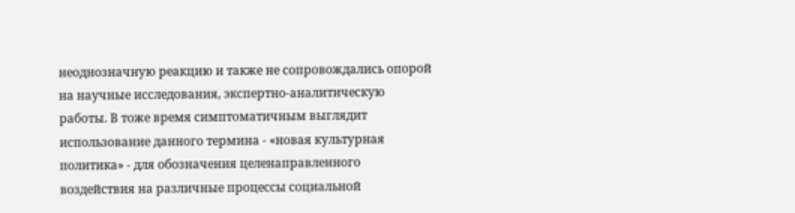неоднозначную реакцию и также не сопровождались опорой на научные исследования, экспертно-аналитическую работы. В тоже время симптоматичным выглядит использование данного термина - «новая культурная политика» - для обозначения целенаправленного воздействия на различные процессы социальной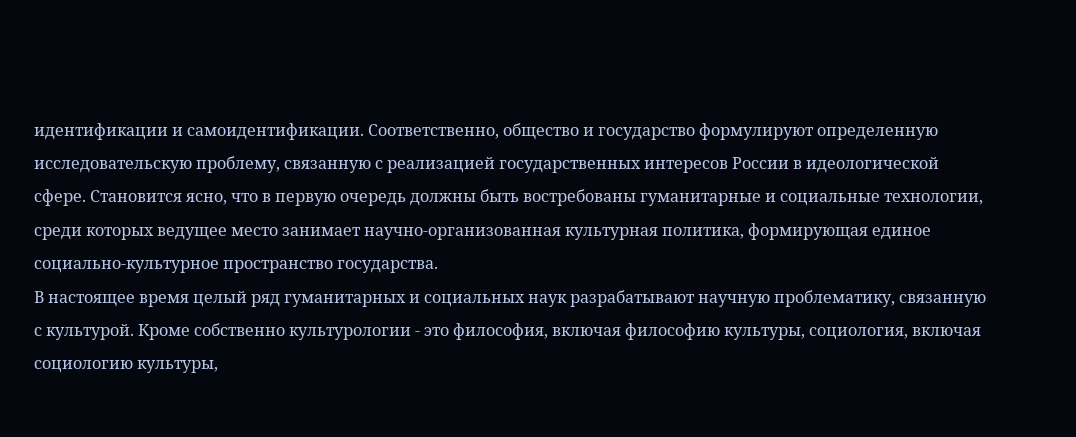идентификации и самоидентификации. Соответственно, общество и государство формулируют определенную исследовательскую проблему, связанную с реализацией государственных интересов России в идеологической сфере. Становится ясно, что в первую очередь должны быть востребованы гуманитарные и социальные технологии, среди которых ведущее место занимает научно-организованная культурная политика, формирующая единое социально-культурное пространство государства.
В настоящее время целый ряд гуманитарных и социальных наук разрабатывают научную проблематику, связанную с культурой. Кроме собственно культурологии - это философия, включая философию культуры, социология, включая социологию культуры,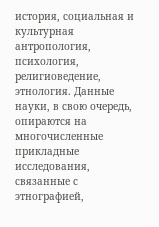история, социальная и культурная антропология, психология, религиоведение, этнология. Данные науки, в свою очередь, опираются на многочисленные прикладные исследования, связанные с этнографией,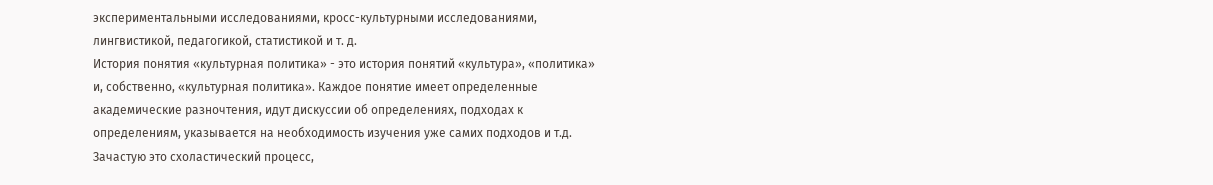экспериментальными исследованиями, кросс-культурными исследованиями, лингвистикой, педагогикой, статистикой и т. д.
История понятия «культурная политика» - это история понятий «культура», «политика» и, собственно, «культурная политика». Каждое понятие имеет определенные академические разночтения, идут дискуссии об определениях, подходах к определениям, указывается на необходимость изучения уже самих подходов и т.д. Зачастую это схоластический процесс,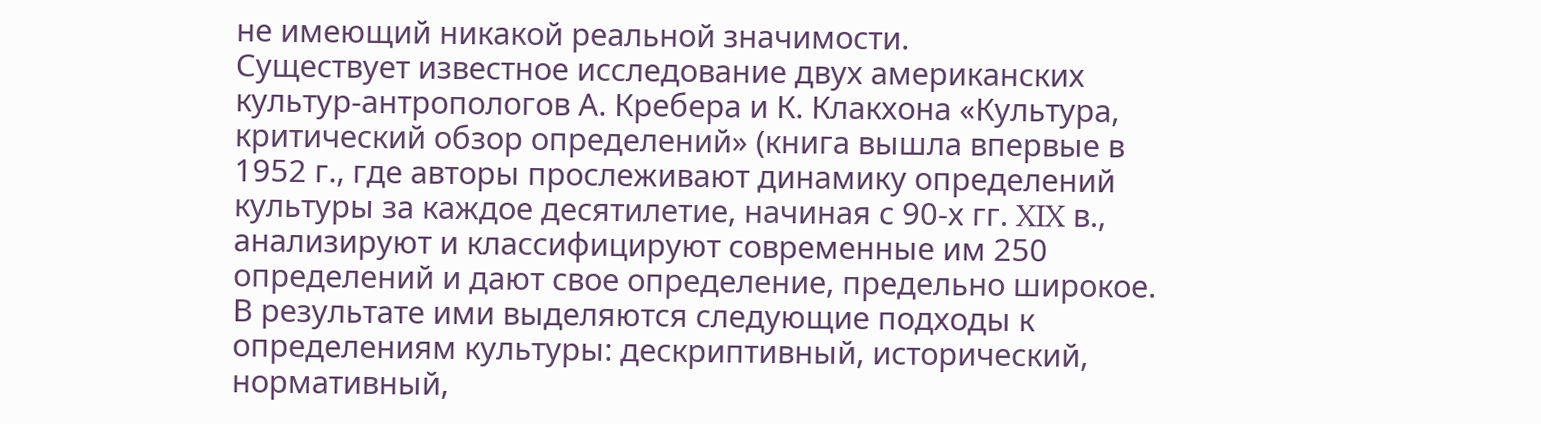не имеющий никакой реальной значимости.
Существует известное исследование двух американских культур-антропологов А. Кребера и К. Клакхона «Культура, критический обзор определений» (книга вышла впервые в 1952 г., где авторы прослеживают динамику определений культуры за каждое десятилетие, начиная с 90-х гг. XIX в., анализируют и классифицируют современные им 250 определений и дают свое определение, предельно широкое. В результате ими выделяются следующие подходы к определениям культуры: дескриптивный, исторический, нормативный,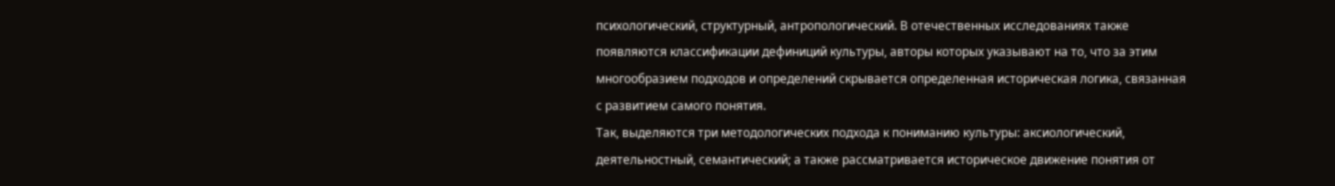психологический, структурный, антропологический. В отечественных исследованиях также появляются классификации дефиниций культуры, авторы которых указывают на то, что за этим многообразием подходов и определений скрывается определенная историческая логика, связанная с развитием самого понятия.
Так, выделяются три методологических подхода к пониманию культуры: аксиологический, деятельностный, семантический; а также рассматривается историческое движение понятия от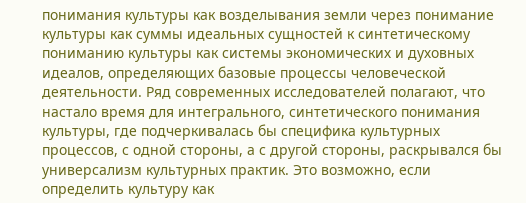понимания культуры как возделывания земли через понимание культуры как суммы идеальных сущностей к синтетическому пониманию культуры как системы экономических и духовных идеалов, определяющих базовые процессы человеческой деятельности. Ряд современных исследователей полагают, что настало время для интегрального, синтетического понимания культуры, где подчеркивалась бы специфика культурных процессов, с одной стороны, а с другой стороны, раскрывался бы универсализм культурных практик. Это возможно, если определить культуру как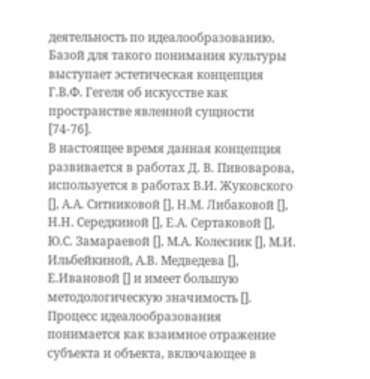деятельность по идеалообразованию. Базой для такого понимания культуры выступает эстетическая концепция Г.В.Ф. Гегеля об искусстве как пространстве явленной сущности [74-76].
В настоящее время данная концепция развивается в работах Д. В. Пивоварова, используется в работах В.И. Жуковского [], А.А. Ситниковой [], Н.М. Либаковой [], Н.Н. Середкиной [], Е.А. Сертаковой [], Ю.С. Замараевой [], М.А. Колесник [], М.И. Ильбейкиной, А.В. Медведева [], Е.Ивановой [] и имеет большую методологическую значимость [].
Процесс идеалообразования понимается как взаимное отражение субъекта и объекта, включающее в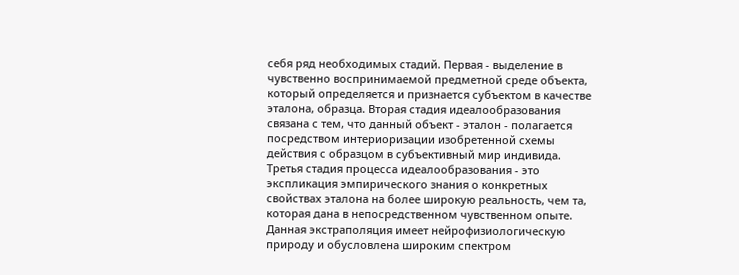себя ряд необходимых стадий. Первая - выделение в чувственно воспринимаемой предметной среде объекта, который определяется и признается субъектом в качестве эталона, образца. Вторая стадия идеалообразования связана с тем, что данный объект - эталон - полагается посредством интериоризации изобретенной схемы действия с образцом в субъективный мир индивида. Третья стадия процесса идеалообразования - это экспликация эмпирического знания о конкретных свойствах эталона на более широкую реальность, чем та, которая дана в непосредственном чувственном опыте. Данная экстраполяция имеет нейрофизиологическую природу и обусловлена широким спектром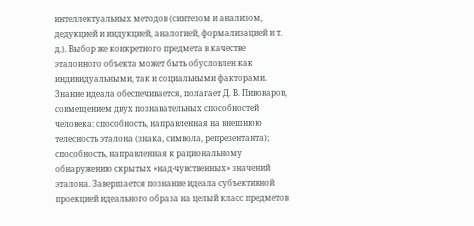интеллектуальных методов (синтезом и анализом, дедукцией и индукцией, аналогией, формализацией и т. д.). Выбор же конкретного предмета в качестве эталонного объекта может быть обусловлен как индивидуальными, так и социальными факторами.
Знание идеала обеспечивается, полагает Д. В. Пивоваров, совмещением двух познавательных способностей человека: способность, направленная на внешнюю телесность эталона (знака, символа, репрезентанта); способность, направленная к рациональному обнаружению скрытых «над-чувственных» значений эталона. Завершается познание идеала субъективной проекцией идеального образа на целый класс предметов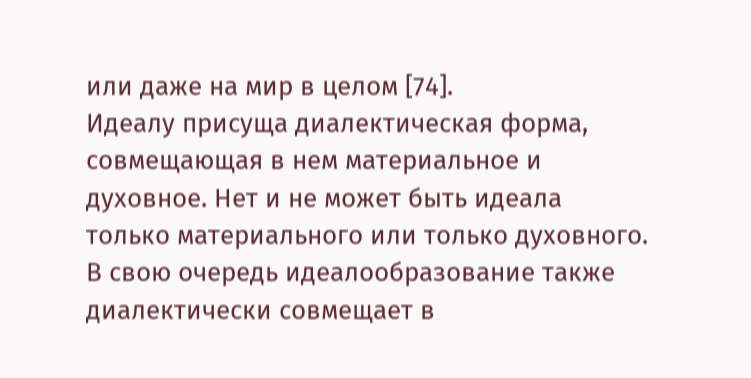или даже на мир в целом [74].
Идеалу присуща диалектическая форма, совмещающая в нем материальное и духовное. Нет и не может быть идеала только материального или только духовного. В свою очередь идеалообразование также диалектически совмещает в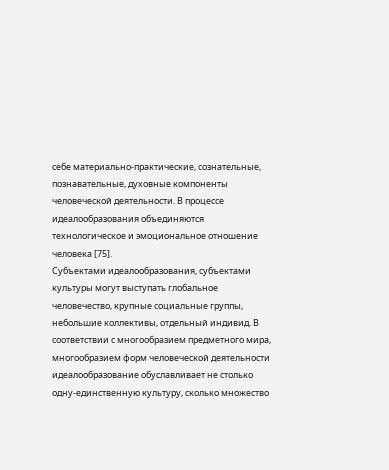себе материально-практические, сознательные, познавательные, духовные компоненты человеческой деятельности. В процессе идеалообразования объединяются технологическое и эмоциональное отношение человека [75].
Субъектами идеалообразования, субъектами культуры могут выступать глобальное человечество, крупные социальные группы, небольшие коллективы, отдельный индивид. В соответствии с многообразием предметного мира, многообразием форм человеческой деятельности идеалообразование обуславливает не столько одну-единственную культуру, сколько множество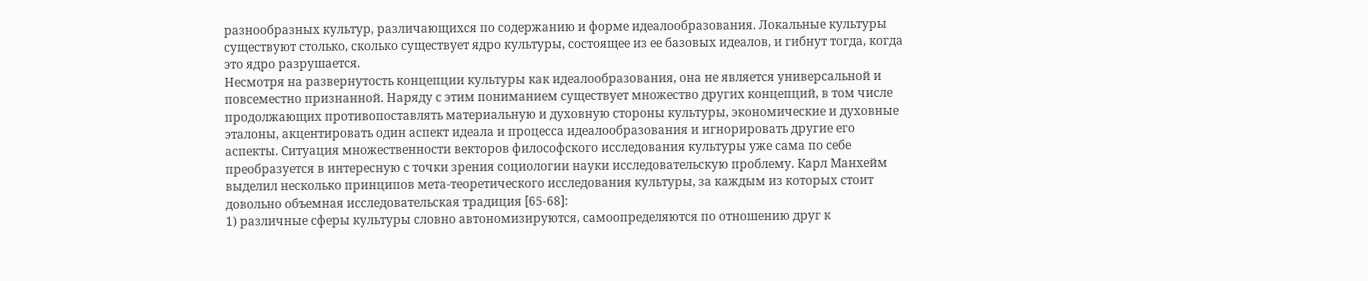разнообразных культур, различающихся по содержанию и форме идеалообразования. Локальные культуры существуют столько, сколько существует ядро культуры, состоящее из ее базовых идеалов, и гибнут тогда, когда это ядро разрушается.
Несмотря на развернутость концепции культуры как идеалообразования, она не является универсальной и повсеместно признанной. Наряду с этим пониманием существует множество других концепций, в том числе продолжающих противопоставлять материальную и духовную стороны культуры, экономические и духовные эталоны, акцентировать один аспект идеала и процесса идеалообразования и игнорировать другие его аспекты. Ситуация множественности векторов философского исследования культуры уже сама по себе преобразуется в интересную с точки зрения социологии науки исследовательскую проблему. Карл Манхейм выделил несколько принципов мета-теоретического исследования культуры, за каждым из которых стоит довольно объемная исследовательская традиция [65-68]:
1) различные сферы культуры словно автономизируются, самоопределяются по отношению друг к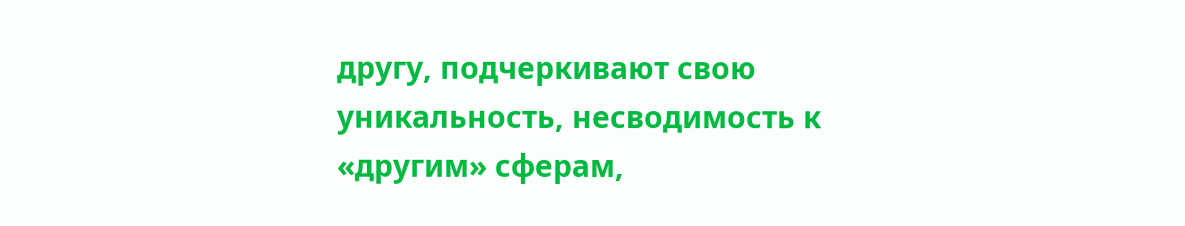другу, подчеркивают свою уникальность, несводимость к «другим» сферам,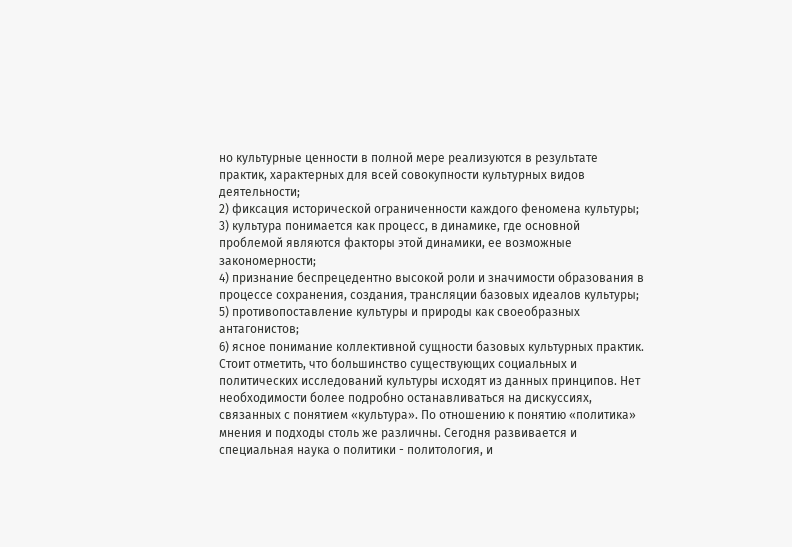но культурные ценности в полной мере реализуются в результате практик, характерных для всей совокупности культурных видов деятельности;
2) фиксация исторической ограниченности каждого феномена культуры;
3) культура понимается как процесс, в динамике, где основной проблемой являются факторы этой динамики, ее возможные закономерности;
4) признание беспрецедентно высокой роли и значимости образования в процессе сохранения, создания, трансляции базовых идеалов культуры;
5) противопоставление культуры и природы как своеобразных антагонистов;
6) ясное понимание коллективной сущности базовых культурных практик.
Стоит отметить, что большинство существующих социальных и политических исследований культуры исходят из данных принципов. Нет необходимости более подробно останавливаться на дискуссиях, связанных с понятием «культура». По отношению к понятию «политика» мнения и подходы столь же различны. Сегодня развивается и специальная наука о политики - политология, и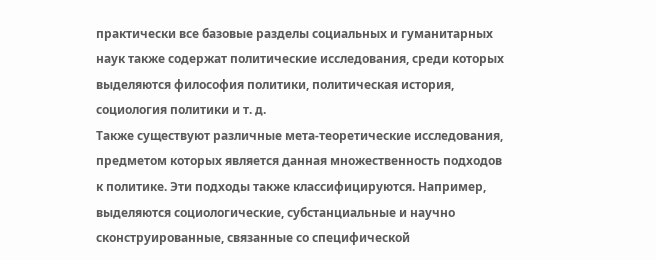практически все базовые разделы социальных и гуманитарных наук также содержат политические исследования, среди которых выделяются философия политики, политическая история, социология политики и т. д.
Также существуют различные мета-теоретические исследования, предметом которых является данная множественность подходов к политике. Эти подходы также классифицируются. Например, выделяются социологические, субстанциальные и научно сконструированные, связанные со специфической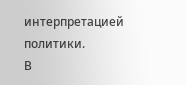интерпретацией политики.
В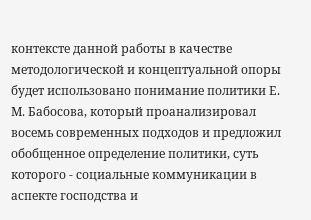контексте данной работы в качестве методологической и концептуальной опоры будет использовано понимание политики Е. М. Бабосова, который проанализировал восемь современных подходов и предложил обобщенное определение политики, суть которого - социальные коммуникации в аспекте господства и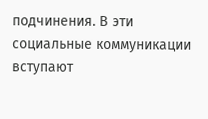подчинения. В эти социальные коммуникации вступают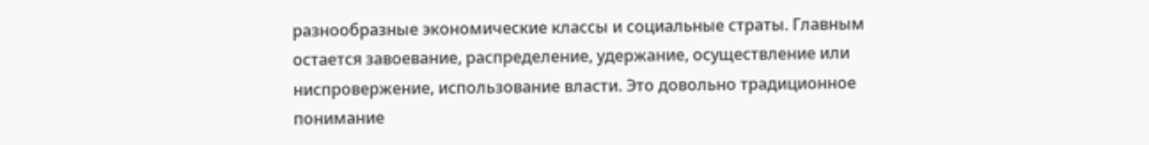разнообразные экономические классы и социальные страты. Главным остается завоевание, распределение, удержание, осуществление или ниспровержение, использование власти. Это довольно традиционное понимание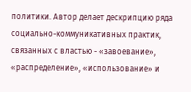политики. Автор делает дескрипцию ряда социально-коммуникативных практик, связанных с властью - «завоевание», «распределение», «использование» и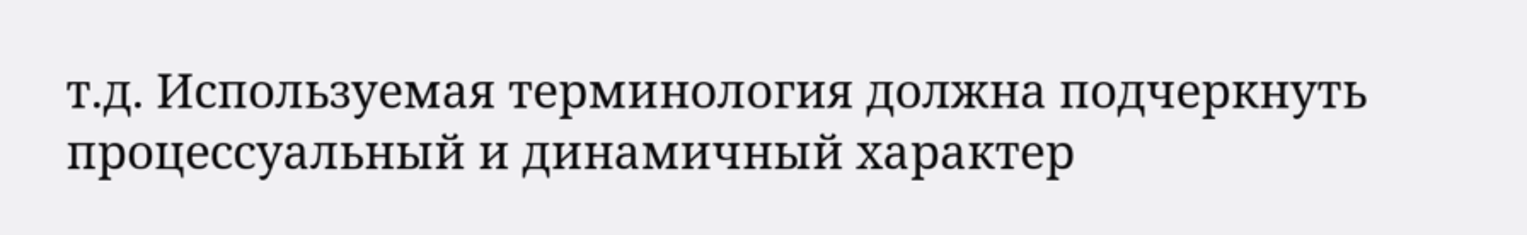т.д. Используемая терминология должна подчеркнуть процессуальный и динамичный характер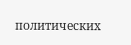политических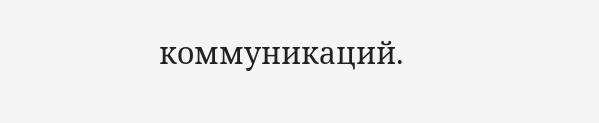коммуникаций.